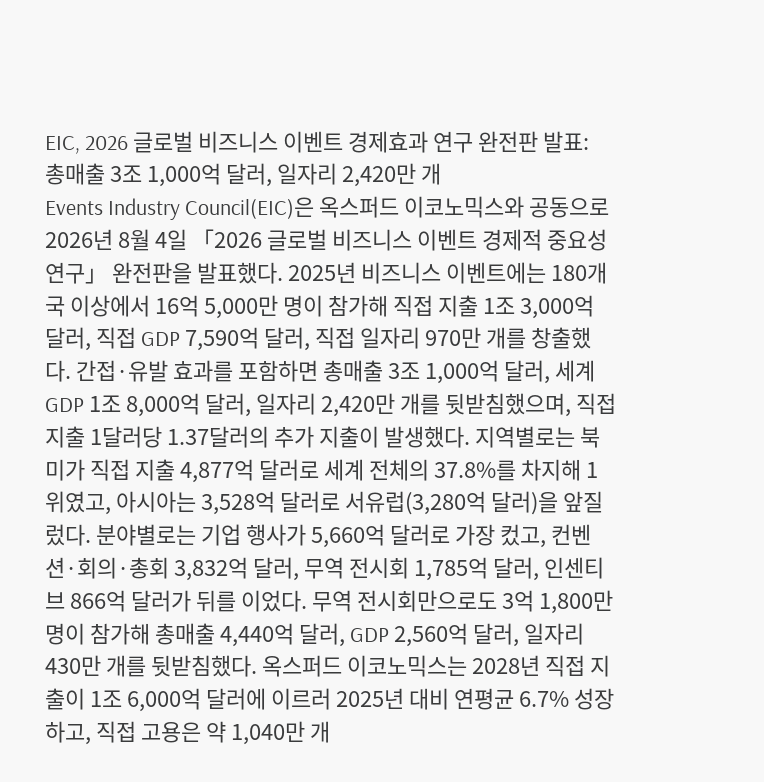EIC, 2026 글로벌 비즈니스 이벤트 경제효과 연구 완전판 발표: 총매출 3조 1,000억 달러, 일자리 2,420만 개
Events Industry Council(EIC)은 옥스퍼드 이코노믹스와 공동으로 2026년 8월 4일 「2026 글로벌 비즈니스 이벤트 경제적 중요성 연구」 완전판을 발표했다. 2025년 비즈니스 이벤트에는 180개국 이상에서 16억 5,000만 명이 참가해 직접 지출 1조 3,000억 달러, 직접 GDP 7,590억 달러, 직접 일자리 970만 개를 창출했다. 간접·유발 효과를 포함하면 총매출 3조 1,000억 달러, 세계 GDP 1조 8,000억 달러, 일자리 2,420만 개를 뒷받침했으며, 직접 지출 1달러당 1.37달러의 추가 지출이 발생했다. 지역별로는 북미가 직접 지출 4,877억 달러로 세계 전체의 37.8%를 차지해 1위였고, 아시아는 3,528억 달러로 서유럽(3,280억 달러)을 앞질렀다. 분야별로는 기업 행사가 5,660억 달러로 가장 컸고, 컨벤션·회의·총회 3,832억 달러, 무역 전시회 1,785억 달러, 인센티브 866억 달러가 뒤를 이었다. 무역 전시회만으로도 3억 1,800만 명이 참가해 총매출 4,440억 달러, GDP 2,560억 달러, 일자리 430만 개를 뒷받침했다. 옥스퍼드 이코노믹스는 2028년 직접 지출이 1조 6,000억 달러에 이르러 2025년 대비 연평균 6.7% 성장하고, 직접 고용은 약 1,040만 개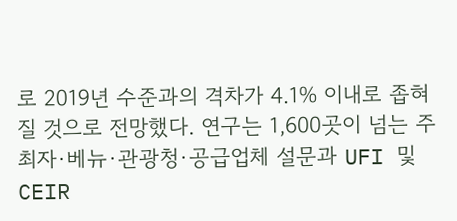로 2019년 수준과의 격차가 4.1% 이내로 좁혀질 것으로 전망했다. 연구는 1,600곳이 넘는 주최자·베뉴·관광청·공급업체 설문과 UFI 및 CEIR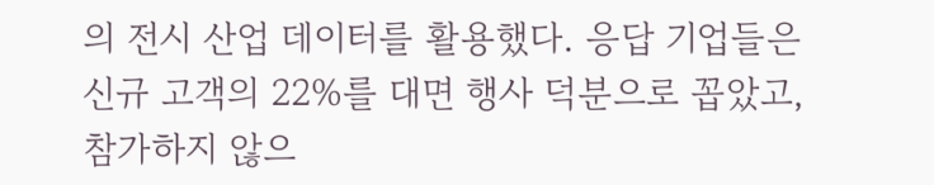의 전시 산업 데이터를 활용했다. 응답 기업들은 신규 고객의 22%를 대면 행사 덕분으로 꼽았고, 참가하지 않으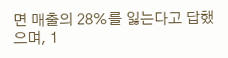면 매출의 28%를 잃는다고 답했으며, 1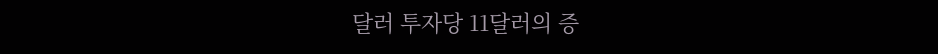달러 투자당 11달러의 증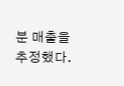분 매출을 추정했다.